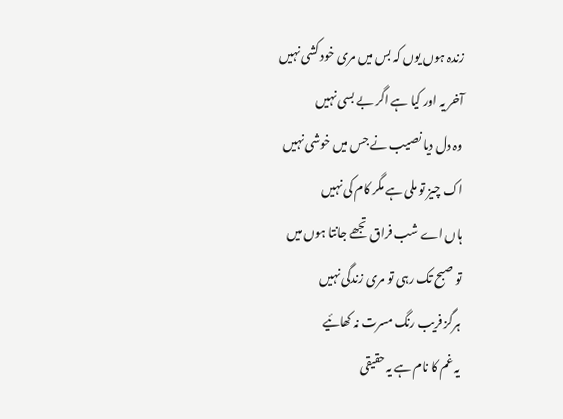زندہ ہوں یوں کہ بس میں مری خود کشی نہیں
آخر یہ اور کیا ہے اگر بے بسی نہیں
وہ دل دیا نصیب نے جس میں خوشی نہیں
اک چیز تو ملی ہے مگر کام کی نہیں
ہاں اے شب فراق تجھے جانتا ہوں میں
تو صبح تک رہی تو مری زندگی نہیں
ہرگز فریب رنگ مسرت نہ کھائیے
یہ غم کا نام ہے یہ حقیقی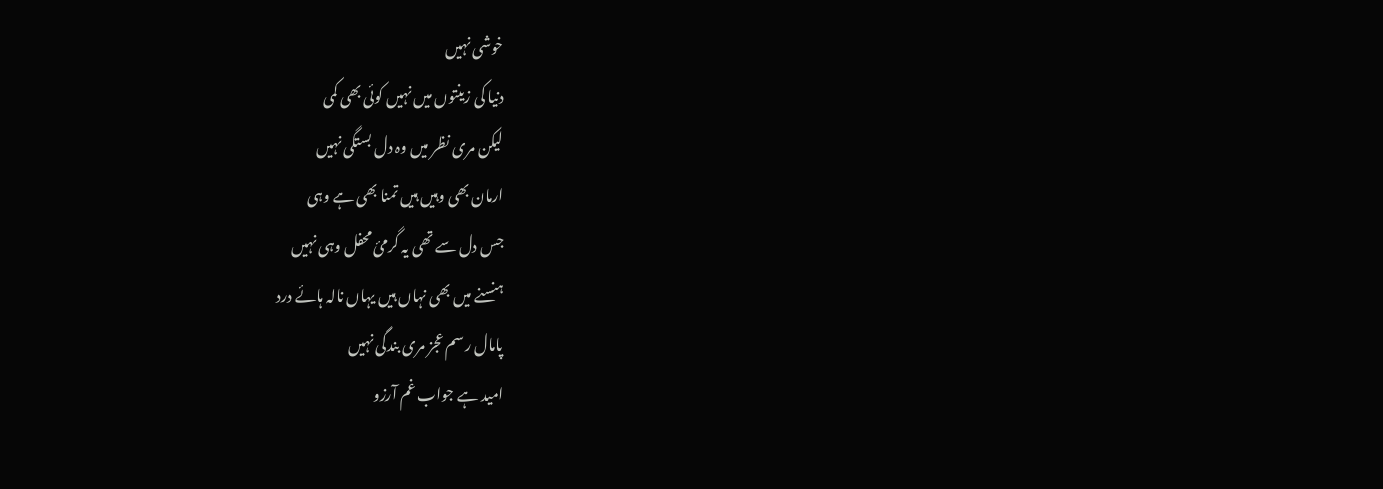خوشی نہیں
دنیا کی زینتوں میں نہیں کوئی بھی کمی
لیکن مری نظر میں وہ دل بستگی نہیں
ارمان بھی وہیں ہیں تمنا بھی ہے وہی
جس دل سے تھی یہ گرمئ محفل وہی نہیں
ہنسنے میں بھی نہاں ہیں یہاں نالہ ہائے درد
پامال رسم عجز مری بندگی نہیں
امید ہے جواب غم آرزو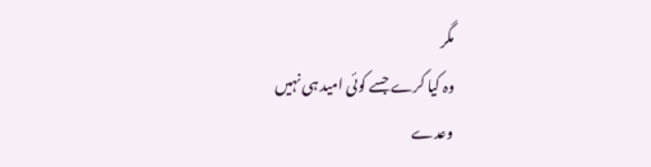مگر
وہ کیا کرے جسے کوئی امید ہی نہیں
وعدے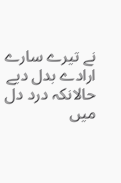نے تیرے سارے ارادے بدل دیے
حالانکہ درد دل میں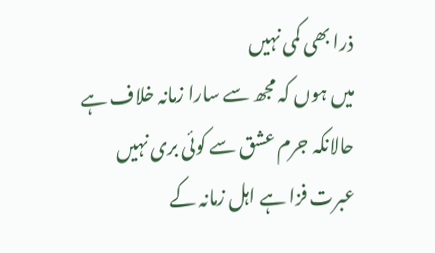ذرا بھی کمی نہیں
میں ہوں کہ مجھ سے سارا زمانہ خلاف ہے
حالانکہ جرم عشق سے کوئی بری نہیں
عبرت فزا ہے اہل زمانہ کے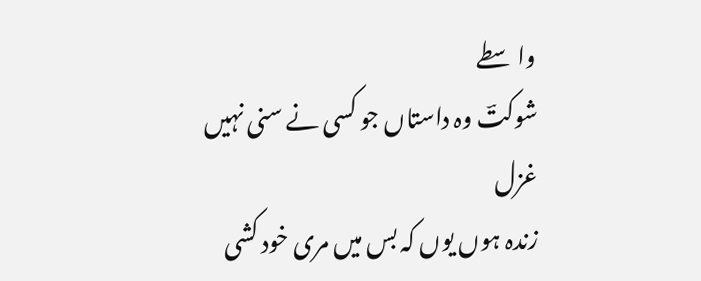واسطے
شوکتؔ وہ داستاں جو کسی نے سنی نہیں
غزل
زندہ ہوں یوں کہ بس میں مری خود کشی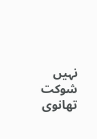نہیں
شوکت تھانوی